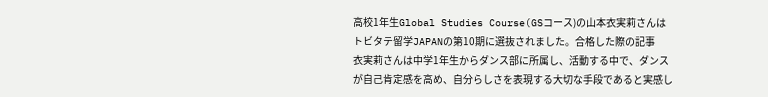高校1年生Global Studies Course(GSコース)の山本衣実莉さんはトビタテ留学JAPANの第10期に選抜されました。合格した際の記事
衣実莉さんは中学1年生からダンス部に所属し、活動する中で、ダンスが自己肯定感を高め、自分らしさを表現する大切な手段であると実感し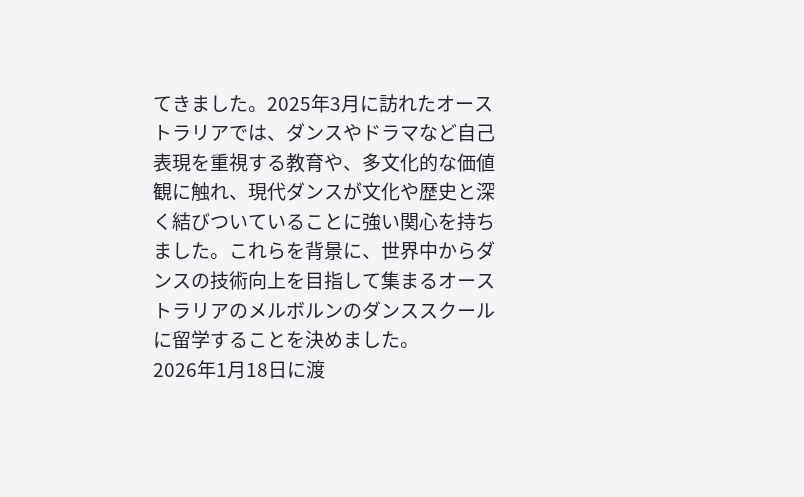てきました。2025年3月に訪れたオーストラリアでは、ダンスやドラマなど自己表現を重視する教育や、多文化的な価値観に触れ、現代ダンスが文化や歴史と深く結びついていることに強い関心を持ちました。これらを背景に、世界中からダンスの技術向上を目指して集まるオーストラリアのメルボルンのダンススクールに留学することを決めました。
2026年1月18日に渡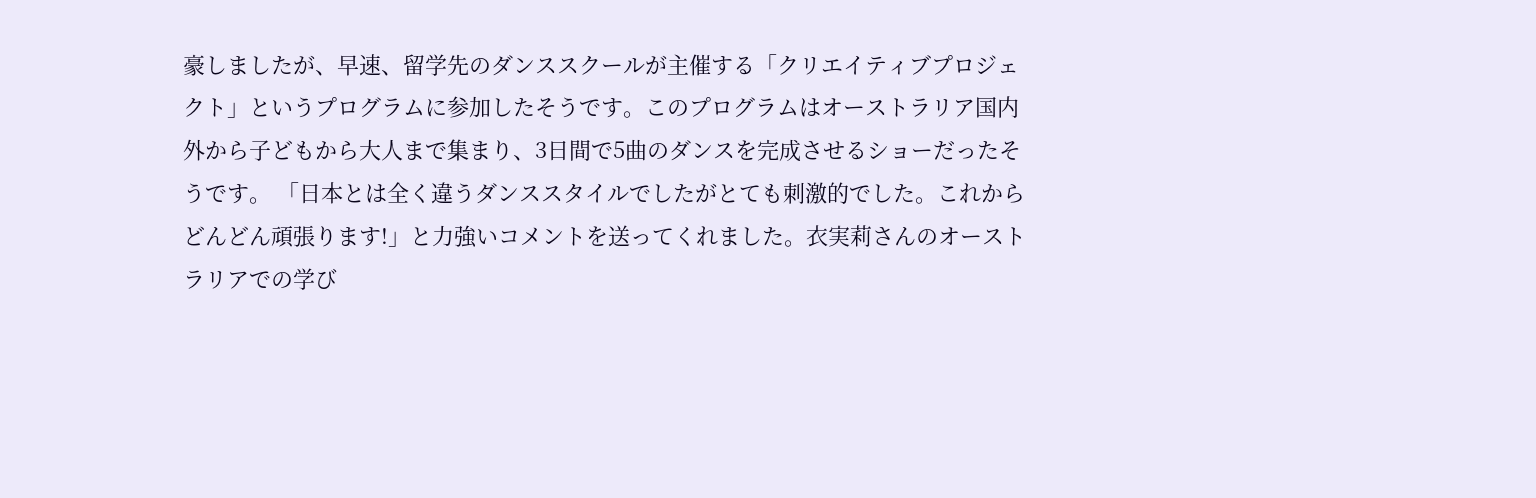豪しましたが、早速、留学先のダンススクールが主催する「クリエイティブプロジェクト」というプログラムに参加したそうです。このプログラムはオーストラリア国内外から子どもから大人まで集まり、3日間で5曲のダンスを完成させるショーだったそうです。 「日本とは全く違うダンススタイルでしたがとても刺激的でした。これからどんどん頑張ります!」と力強いコメントを送ってくれました。衣実莉さんのオーストラリアでの学び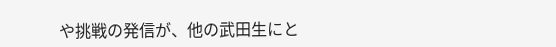や挑戦の発信が、他の武田生にと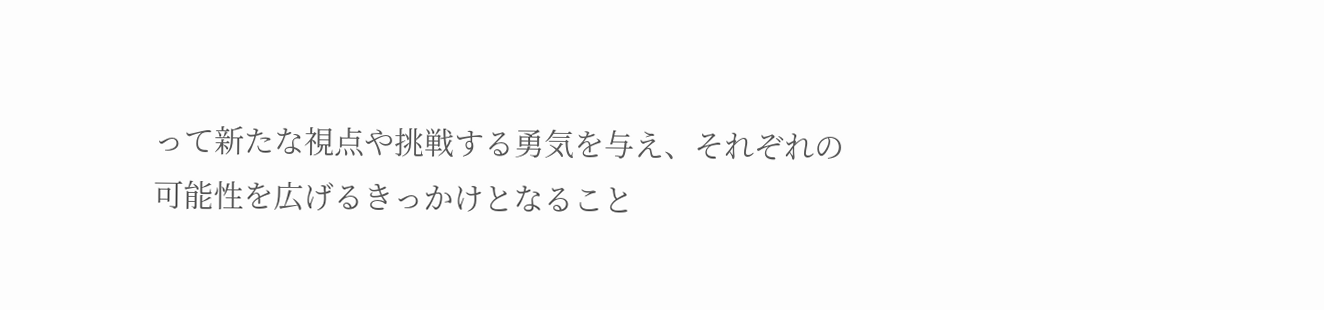って新たな視点や挑戦する勇気を与え、それぞれの可能性を広げるきっかけとなること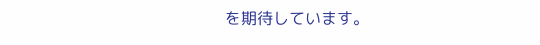を期待しています。